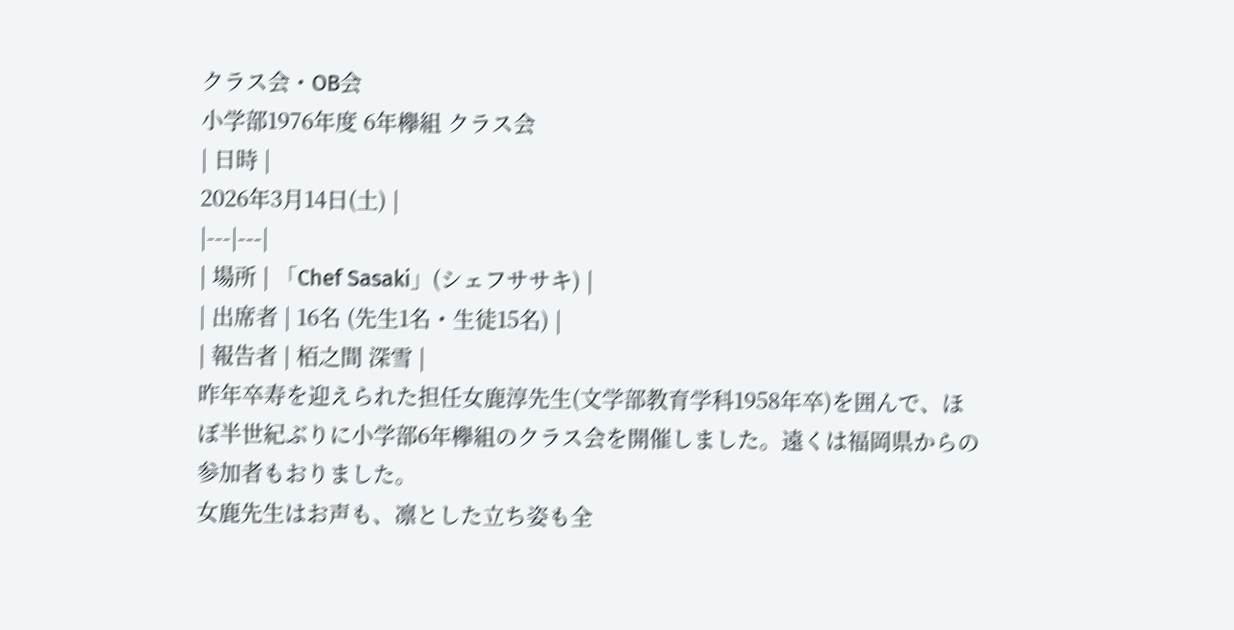クラス会・OB会
小学部1976年度 6年欅組 クラス会
| 日時 |
2026年3月14日(土) |
|---|---|
| 場所 | 「Chef Sasaki」(シェフササキ) |
| 出席者 | 16名 (先生1名・生徒15名) |
| 報告者 | 栢之間 深雪 |
昨年卒寿を迎えられた担任女鹿淳先生(文学部教育学科1958年卒)を囲んで、ほぼ半世紀ぶりに小学部6年欅組のクラス会を開催しました。遠くは福岡県からの参加者もおりました。
女鹿先生はお声も、凛とした立ち姿も全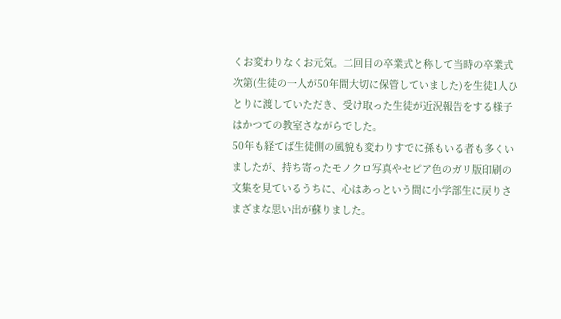くお変わりなくお元気。二回目の卒業式と称して当時の卒業式次第(生徒の一人が50年間大切に保管していました)を生徒1人ひとりに渡していただき、受け取った生徒が近況報告をする様子はかつての教室さながらでした。
50年も経てば生徒側の風貌も変わりすでに孫もいる者も多くいましたが、持ち寄ったモノクロ写真やセピア色のガリ版印刷の文集を見ているうちに、心はあっという間に小学部生に戻りさまざまな思い出が蘇りました。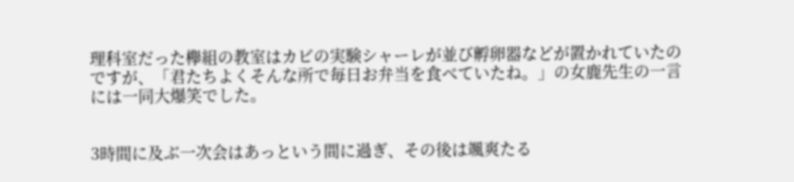理科室だった欅組の教室はカビの実験シャーレが並び孵卵器などが置かれていたのですが、「君たちよくそんな所で毎日お弁当を食べていたね。」の女鹿先生の一言には一同大爆笑でした。


3時間に及ぶ一次会はあっという間に過ぎ、その後は颯爽たる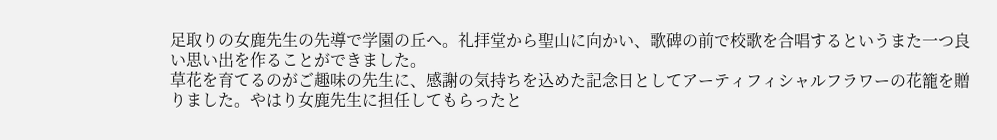足取りの女鹿先生の先導で学園の丘へ。礼拝堂から聖山に向かい、歌碑の前で校歌を合唱するというまた一つ良い思い出を作ることができました。
草花を育てるのがご趣味の先生に、感謝の気持ちを込めた記念日としてアーティフィシャルフラワーの花籠を贈りました。やはり女鹿先生に担任してもらったと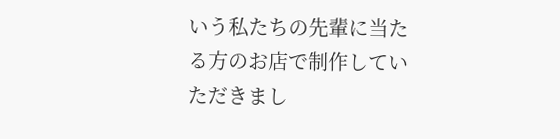いう私たちの先輩に当たる方のお店で制作していただきまし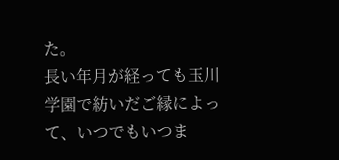た。
長い年月が経っても玉川学園で紡いだご縁によって、いつでもいつま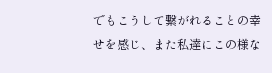でもこうして繋がれることの幸せを感じ、また私達にこの様な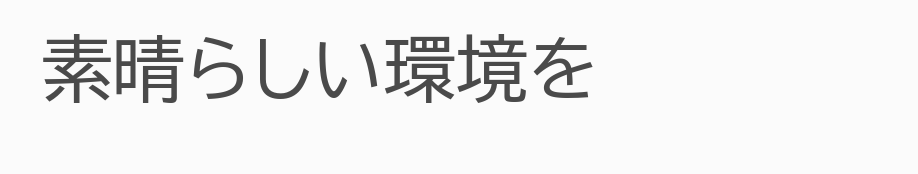素晴らしい環境を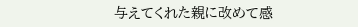与えてくれた親に改めて感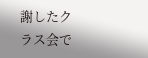謝したクラス会で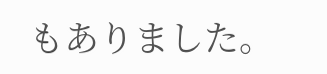もありました。